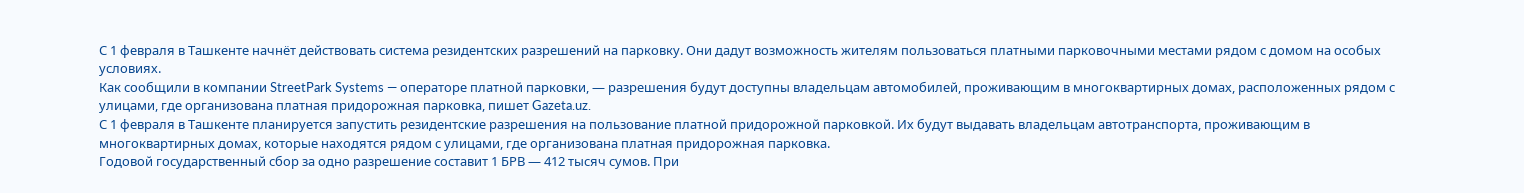С 1 февраля в Ташкенте начнёт действовать система резидентских разрешений на парковку. Они дадут возможность жителям пользоваться платными парковочными местами рядом с домом на особых условиях.
Как сообщили в компании StreetPark Systems — операторе платной парковки, — разрешения будут доступны владельцам автомобилей, проживающим в многоквартирных домах, расположенных рядом с улицами, где организована платная придорожная парковка, пишет Gazeta.uz.
С 1 февраля в Ташкенте планируется запустить резидентские разрешения на пользование платной придорожной парковкой. Их будут выдавать владельцам автотранспорта, проживающим в многоквартирных домах, которые находятся рядом с улицами, где организована платная придорожная парковка.
Годовой государственный сбор за одно разрешение составит 1 БРВ — 412 тысяч сумов. При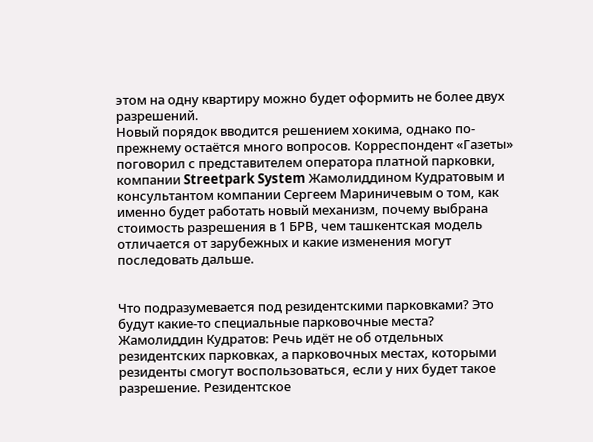этом на одну квартиру можно будет оформить не более двух разрешений.
Новый порядок вводится решением хокима, однако по-прежнему остаётся много вопросов. Корреспондент «Газеты» поговорил с представителем оператора платной парковки, компании Streetpark System Жамолиддином Кудратовым и консультантом компании Сергеем Мариничевым о том, как именно будет работать новый механизм, почему выбрана стоимость разрешения в 1 БРВ, чем ташкентская модель отличается от зарубежных и какие изменения могут последовать дальше.


Что подразумевается под резидентскими парковками? Это будут какие-то специальные парковочные места?
Жамолиддин Кудратов: Речь идёт не об отдельных резидентских парковках, а парковочных местах, которыми резиденты смогут воспользоваться, если у них будет такое разрешение. Резидентское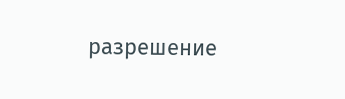разрешение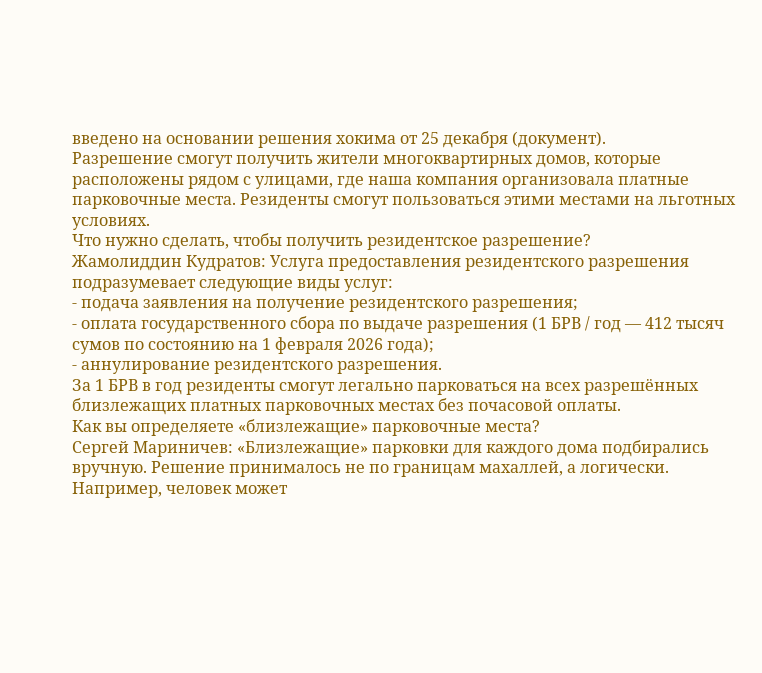введено на основании решения хокима от 25 декабря (документ).
Разрешение смогут получить жители многоквартирных домов, которые расположены рядом с улицами, где наша компания организовала платные парковочные места. Резиденты смогут пользоваться этими местами на льготных условиях.
Что нужно сделать, чтобы получить резидентское разрешение?
Жамолиддин Кудратов: Услуга предоставления резидентского разрешения подразумевает следующие виды услуг:
- подача заявления на получение резидентского разрешения;
- оплата государственного сбора по выдаче разрешения (1 БРВ / год — 412 тысяч сумов по состоянию на 1 февраля 2026 года);
- аннулирование резидентского разрешения.
За 1 БРВ в год резиденты смогут легально парковаться на всех разрешённых близлежащих платных парковочных местах без почасовой оплаты.
Как вы определяете «близлежащие» парковочные места?
Сергей Мариничев: «Близлежащие» парковки для каждого дома подбирались вручную. Решение принималось не по границам махаллей, а логически. Например, человек может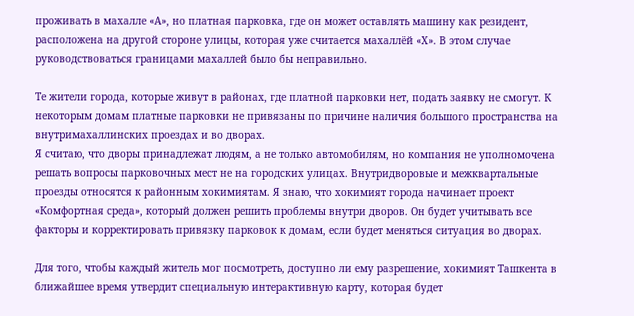проживать в махалле «А», но платная парковка, где он может оставлять машину как резидент, расположена на другой стороне улицы, которая уже считается махаллёй «Х». В этом случае руководствоваться границами махаллей было бы неправильно.

Те жители города, которые живут в районах, где платной парковки нет, подать заявку не смогут. К некоторым домам платные парковки не привязаны по причине наличия большого пространства на внутримахаллинских проездах и во дворах.
Я считаю, что дворы принадлежат людям, а не только автомобилям, но компания не уполномочена решать вопросы парковочных мест не на городских улицах. Внутридворовые и межквартальные проезды относятся к районным хокимиятам. Я знаю, что хокимият города начинает проект «Комфортная среда», который должен решить проблемы внутри дворов. Он будет учитывать все факторы и корректировать привязку парковок к домам, если будет меняться ситуация во дворах.

Для того, чтобы каждый житель мог посмотреть, доступно ли ему разрешение, хокимият Ташкента в ближайшее время утвердит специальную интерактивную карту, которая будет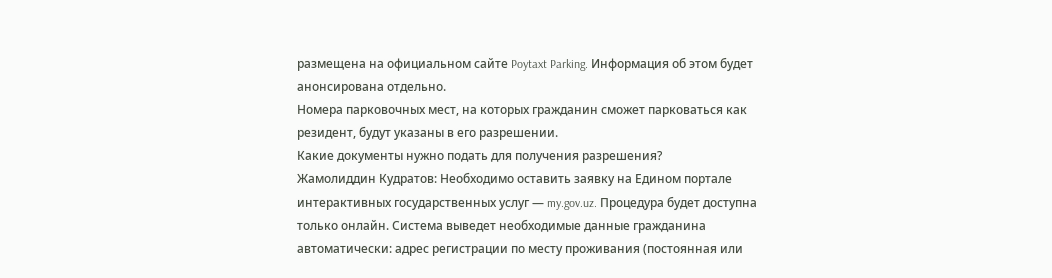размещена на официальном сайте Poytaxt Parking. Информация об этом будет анонсирована отдельно.
Номера парковочных мест, на которых гражданин сможет парковаться как резидент, будут указаны в его разрешении.
Какие документы нужно подать для получения разрешения?
Жамолиддин Кудратов: Необходимо оставить заявку на Едином портале интерактивных государственных услуг — my.gov.uz. Процедура будет доступна только онлайн. Система выведет необходимые данные гражданина автоматически: адрес регистрации по месту проживания (постоянная или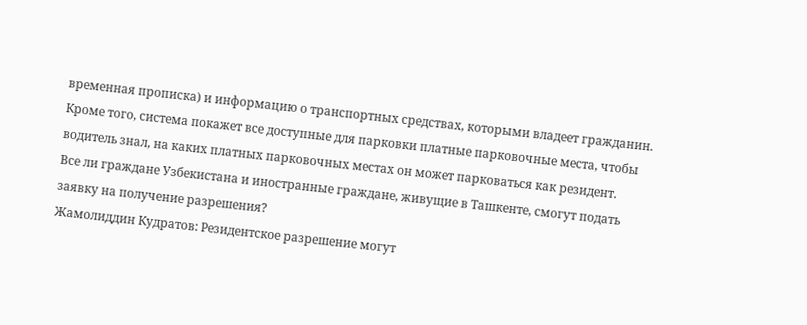временная прописка) и информацию о транспортных средствах, которыми владеет гражданин. Кроме того, система покажет все доступные для парковки платные парковочные места, чтобы водитель знал, на каких платных парковочных местах он может парковаться как резидент.
Все ли граждане Узбекистана и иностранные граждане, живущие в Ташкенте, смогут подать заявку на получение разрешения?
Жамолиддин Кудратов: Резидентское разрешение могут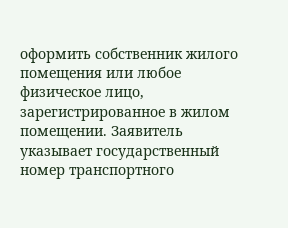оформить собственник жилого помещения или любое физическое лицо, зарегистрированное в жилом помещении. Заявитель указывает государственный номер транспортного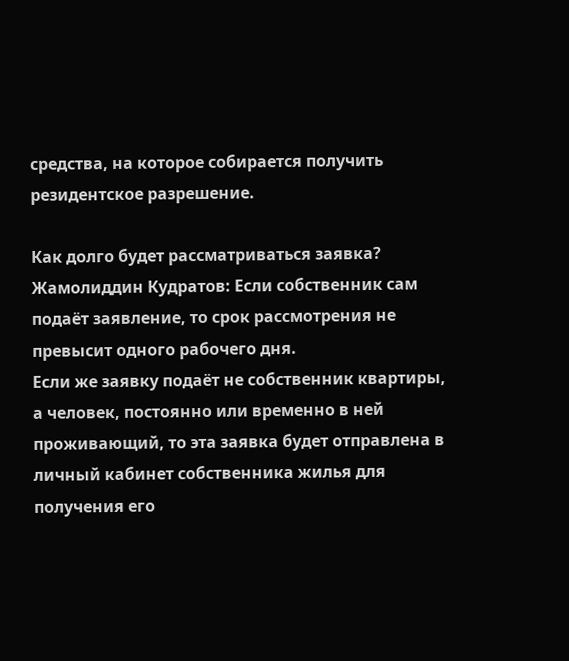средства, на которое собирается получить резидентское разрешение.

Как долго будет рассматриваться заявка?
Жамолиддин Кудратов: Если собственник сам подаёт заявление, то срок рассмотрения не превысит одного рабочего дня.
Если же заявку подаёт не собственник квартиры, а человек, постоянно или временно в ней проживающий, то эта заявка будет отправлена в личный кабинет собственника жилья для получения его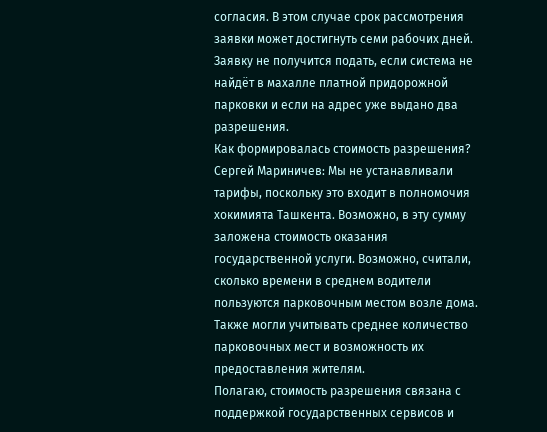согласия. В этом случае срок рассмотрения заявки может достигнуть семи рабочих дней.
Заявку не получится подать, если система не найдёт в махалле платной придорожной парковки и если на адрес уже выдано два разрешения.
Как формировалась стоимость разрешения?
Сергей Мариничев: Мы не устанавливали тарифы, поскольку это входит в полномочия хокимията Ташкента. Возможно, в эту сумму заложена стоимость оказания государственной услуги. Возможно, считали, сколько времени в среднем водители пользуются парковочным местом возле дома. Также могли учитывать среднее количество парковочных мест и возможность их предоставления жителям.
Полагаю, стоимость разрешения связана с поддержкой государственных сервисов и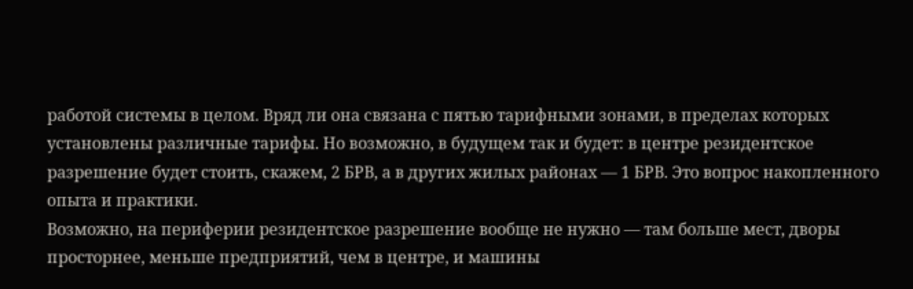работой системы в целом. Вряд ли она связана с пятью тарифными зонами, в пределах которых установлены различные тарифы. Но возможно, в будущем так и будет: в центре резидентское разрешение будет стоить, скажем, 2 БРВ, а в других жилых районах — 1 БРВ. Это вопрос накопленного опыта и практики.
Возможно, на периферии резидентское разрешение вообще не нужно — там больше мест, дворы просторнее, меньше предприятий, чем в центре, и машины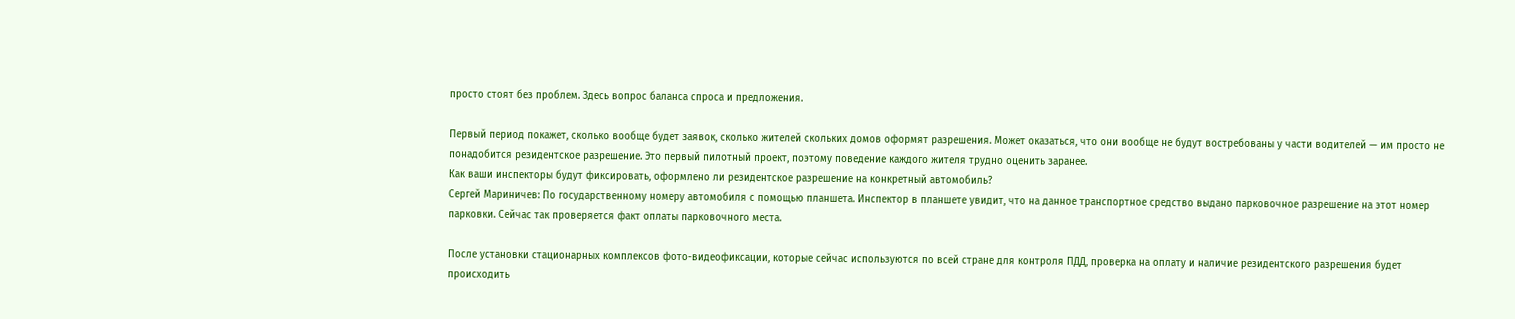просто стоят без проблем. Здесь вопрос баланса спроса и предложения.

Первый период покажет, сколько вообще будет заявок, сколько жителей скольких домов оформят разрешения. Может оказаться, что они вообще не будут востребованы у части водителей — им просто не понадобится резидентское разрешение. Это первый пилотный проект, поэтому поведение каждого жителя трудно оценить заранее.
Как ваши инспекторы будут фиксировать, оформлено ли резидентское разрешение на конкретный автомобиль?
Сергей Мариничев: По государственному номеру автомобиля с помощью планшета. Инспектор в планшете увидит, что на данное транспортное средство выдано парковочное разрешение на этот номер парковки. Сейчас так проверяется факт оплаты парковочного места.

После установки стационарных комплексов фото-видеофиксации, которые сейчас используются по всей стране для контроля ПДД, проверка на оплату и наличие резидентского разрешения будет происходить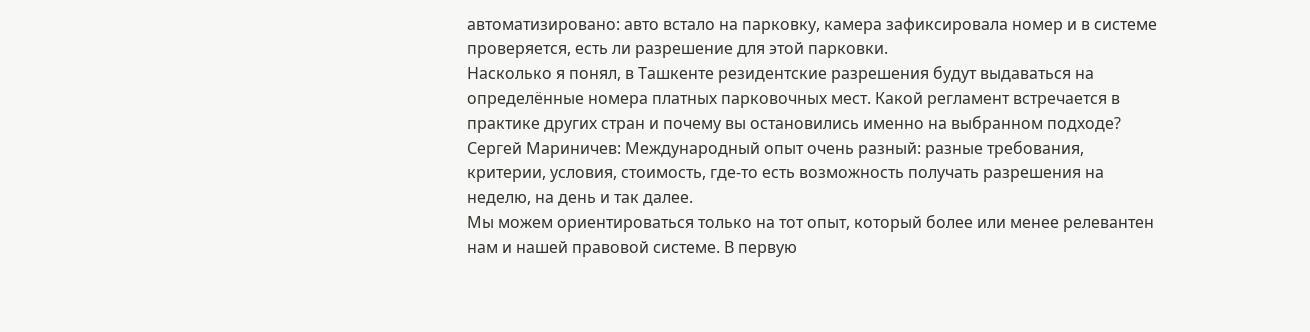автоматизировано: авто встало на парковку, камера зафиксировала номер и в системе проверяется, есть ли разрешение для этой парковки.
Насколько я понял, в Ташкенте резидентские разрешения будут выдаваться на определённые номера платных парковочных мест. Какой регламент встречается в практике других стран и почему вы остановились именно на выбранном подходе?
Сергей Мариничев: Международный опыт очень разный: разные требования, критерии, условия, стоимость, где-то есть возможность получать разрешения на неделю, на день и так далее.
Мы можем ориентироваться только на тот опыт, который более или менее релевантен нам и нашей правовой системе. В первую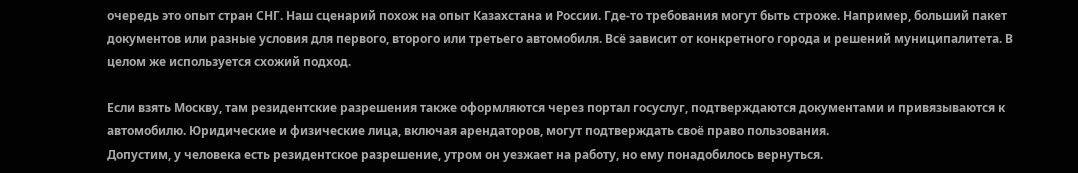очередь это опыт стран СНГ. Наш сценарий похож на опыт Казахстана и России. Где-то требования могут быть строже. Например, больший пакет документов или разные условия для первого, второго или третьего автомобиля. Всё зависит от конкретного города и решений муниципалитета. В целом же используется схожий подход.

Если взять Москву, там резидентские разрешения также оформляются через портал госуслуг, подтверждаются документами и привязываются к автомобилю. Юридические и физические лица, включая арендаторов, могут подтверждать своё право пользования.
Допустим, у человека есть резидентское разрешение, утром он уезжает на работу, но ему понадобилось вернуться.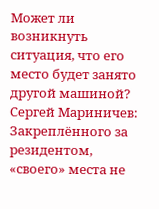Может ли возникнуть ситуация, что его место будет занято другой машиной?
Сергей Мариничев: Закреплённого за резидентом, «своего» места не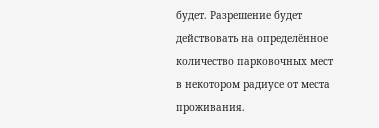будет. Разрешение будет действовать на определённое количество парковочных мест в некотором радиусе от места проживания.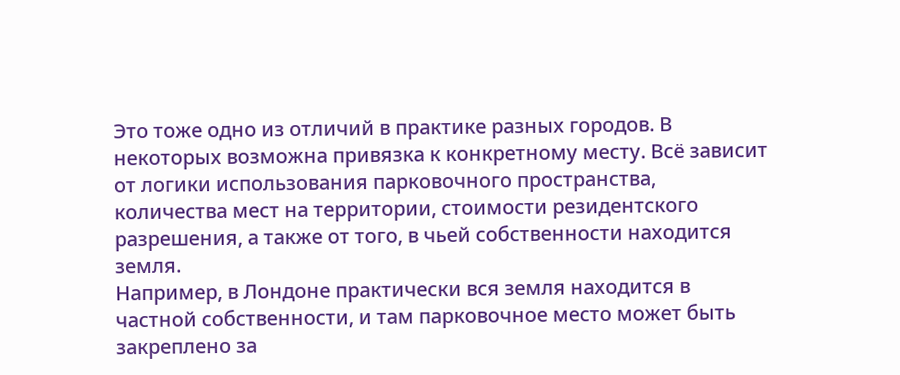Это тоже одно из отличий в практике разных городов. В некоторых возможна привязка к конкретному месту. Всё зависит от логики использования парковочного пространства, количества мест на территории, стоимости резидентского разрешения, а также от того, в чьей собственности находится земля.
Например, в Лондоне практически вся земля находится в частной собственности, и там парковочное место может быть закреплено за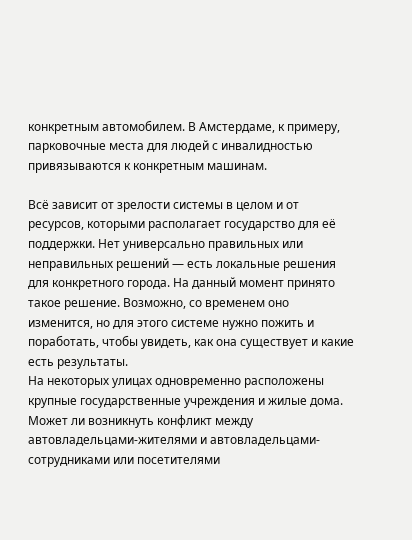конкретным автомобилем. В Амстердаме, к примеру, парковочные места для людей с инвалидностью привязываются к конкретным машинам.

Всё зависит от зрелости системы в целом и от ресурсов, которыми располагает государство для её поддержки. Нет универсально правильных или неправильных решений — есть локальные решения для конкретного города. На данный момент принято такое решение. Возможно, со временем оно изменится, но для этого системе нужно пожить и поработать, чтобы увидеть, как она существует и какие есть результаты.
На некоторых улицах одновременно расположены крупные государственные учреждения и жилые дома. Может ли возникнуть конфликт между автовладельцами-жителями и автовладельцами-сотрудниками или посетителями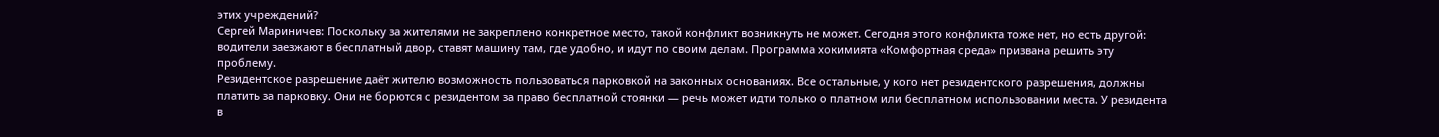этих учреждений?
Сергей Мариничев: Поскольку за жителями не закреплено конкретное место, такой конфликт возникнуть не может. Сегодня этого конфликта тоже нет, но есть другой: водители заезжают в бесплатный двор, ставят машину там, где удобно, и идут по своим делам. Программа хокимията «Комфортная среда» призвана решить эту проблему.
Резидентское разрешение даёт жителю возможность пользоваться парковкой на законных основаниях. Все остальные, у кого нет резидентского разрешения, должны платить за парковку. Они не борются с резидентом за право бесплатной стоянки — речь может идти только о платном или бесплатном использовании места. У резидента в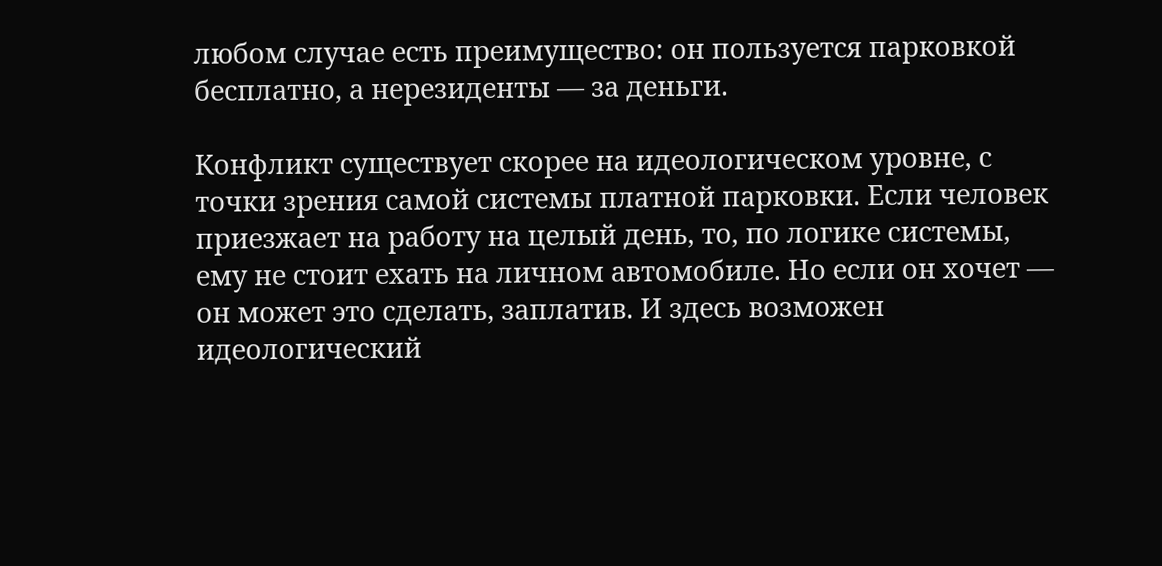любом случае есть преимущество: он пользуется парковкой бесплатно, а нерезиденты — за деньги.

Конфликт существует скорее на идеологическом уровне, с точки зрения самой системы платной парковки. Если человек приезжает на работу на целый день, то, по логике системы, ему не стоит ехать на личном автомобиле. Но если он хочет — он может это сделать, заплатив. И здесь возможен идеологический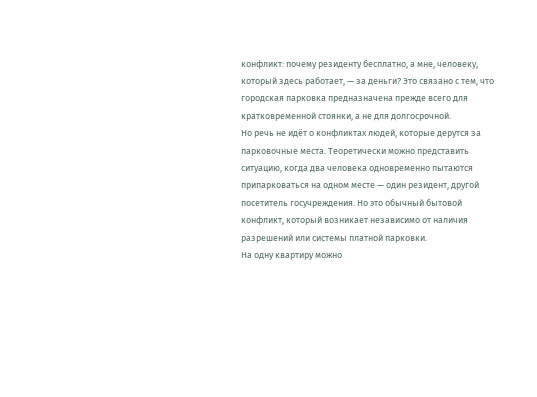конфликт: почему резиденту бесплатно, а мне, человеку, который здесь работает, — за деньги? Это связано с тем, что городская парковка предназначена прежде всего для кратковременной стоянки, а не для долгосрочной.
Но речь не идёт о конфликтах людей, которые дерутся за парковочные места. Теоретически можно представить ситуацию, когда два человека одновременно пытаются припарковаться на одном месте — один резидент, другой посетитель госучреждения. Но это обычный бытовой конфликт, который возникает независимо от наличия разрешений или системы платной парковки.
На одну квартиру можно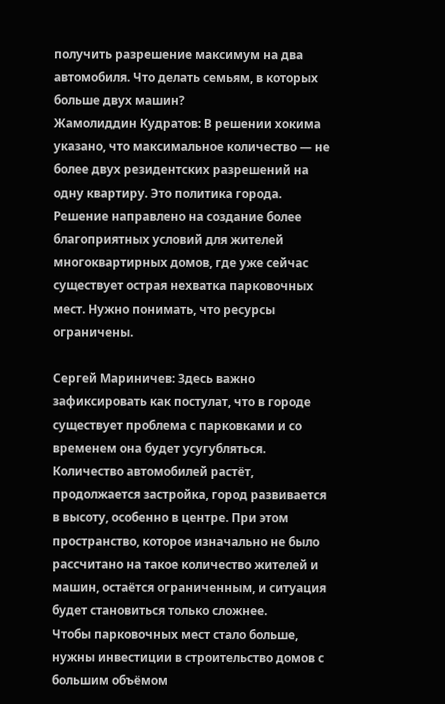получить разрешение максимум на два автомобиля. Что делать семьям, в которых больше двух машин?
Жамолиддин Кудратов: В решении хокима указано, что максимальное количество — не более двух резидентских разрешений на одну квартиру. Это политика города. Решение направлено на создание более благоприятных условий для жителей многоквартирных домов, где уже сейчас существует острая нехватка парковочных мест. Нужно понимать, что ресурсы ограничены.

Сергей Мариничев: Здесь важно зафиксировать как постулат, что в городе существует проблема с парковками и со временем она будет усугубляться. Количество автомобилей растёт, продолжается застройка, город развивается в высоту, особенно в центре. При этом пространство, которое изначально не было рассчитано на такое количество жителей и машин, остаётся ограниченным, и ситуация будет становиться только сложнее.
Чтобы парковочных мест стало больше, нужны инвестиции в строительство домов с большим объёмом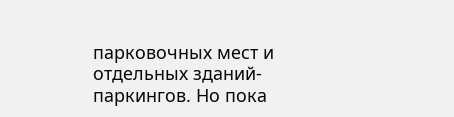парковочных мест и отдельных зданий-паркингов. Но пока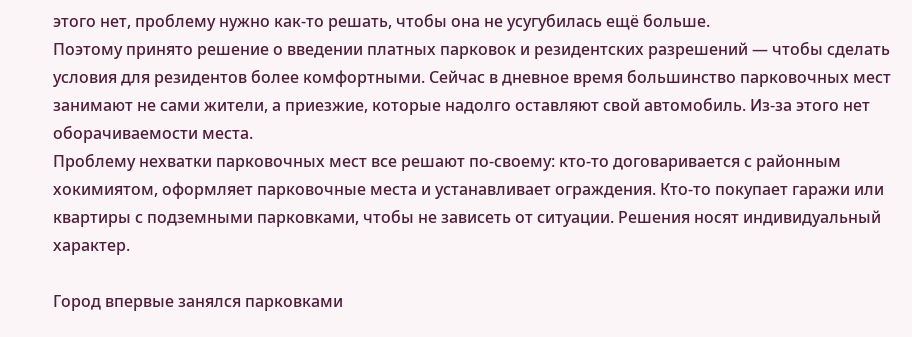этого нет, проблему нужно как-то решать, чтобы она не усугубилась ещё больше.
Поэтому принято решение о введении платных парковок и резидентских разрешений — чтобы сделать условия для резидентов более комфортными. Сейчас в дневное время большинство парковочных мест занимают не сами жители, а приезжие, которые надолго оставляют свой автомобиль. Из-за этого нет оборачиваемости места.
Проблему нехватки парковочных мест все решают по-своему: кто-то договаривается с районным хокимиятом, оформляет парковочные места и устанавливает ограждения. Кто-то покупает гаражи или квартиры с подземными парковками, чтобы не зависеть от ситуации. Решения носят индивидуальный характер.

Город впервые занялся парковками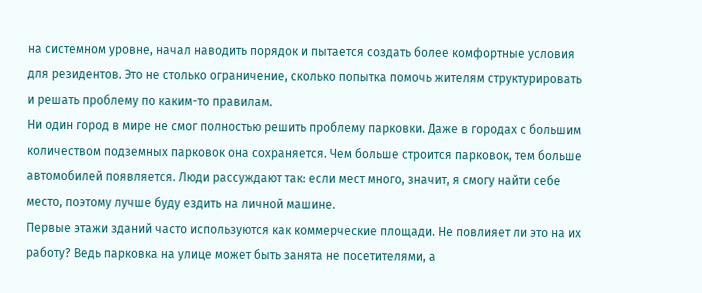на системном уровне, начал наводить порядок и пытается создать более комфортные условия для резидентов. Это не столько ограничение, сколько попытка помочь жителям структурировать и решать проблему по каким-то правилам.
Ни один город в мире не смог полностью решить проблему парковки. Даже в городах с большим количеством подземных парковок она сохраняется. Чем больше строится парковок, тем больше автомобилей появляется. Люди рассуждают так: если мест много, значит, я смогу найти себе место, поэтому лучше буду ездить на личной машине.
Первые этажи зданий часто используются как коммерческие площади. Не повлияет ли это на их работу? Ведь парковка на улице может быть занята не посетителями, а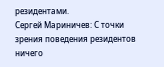резидентами.
Сергей Мариничев: С точки зрения поведения резидентов ничего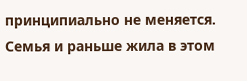принципиально не меняется. Семья и раньше жила в этом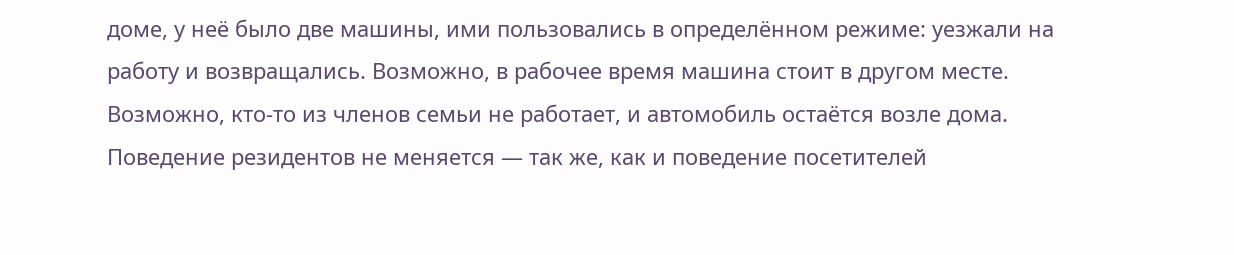доме, у неё было две машины, ими пользовались в определённом режиме: уезжали на работу и возвращались. Возможно, в рабочее время машина стоит в другом месте. Возможно, кто-то из членов семьи не работает, и автомобиль остаётся возле дома. Поведение резидентов не меняется — так же, как и поведение посетителей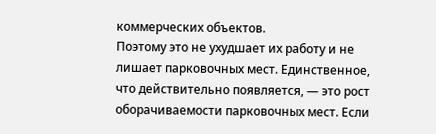коммерческих объектов.
Поэтому это не ухудшает их работу и не лишает парковочных мест. Единственное, что действительно появляется, — это рост оборачиваемости парковочных мест. Если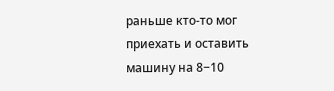раньше кто-то мог приехать и оставить машину на 8−10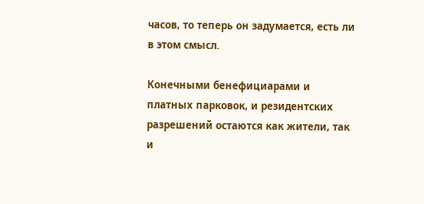часов, то теперь он задумается, есть ли в этом смысл.

Конечными бенефициарами и платных парковок, и резидентских разрешений остаются как жители, так и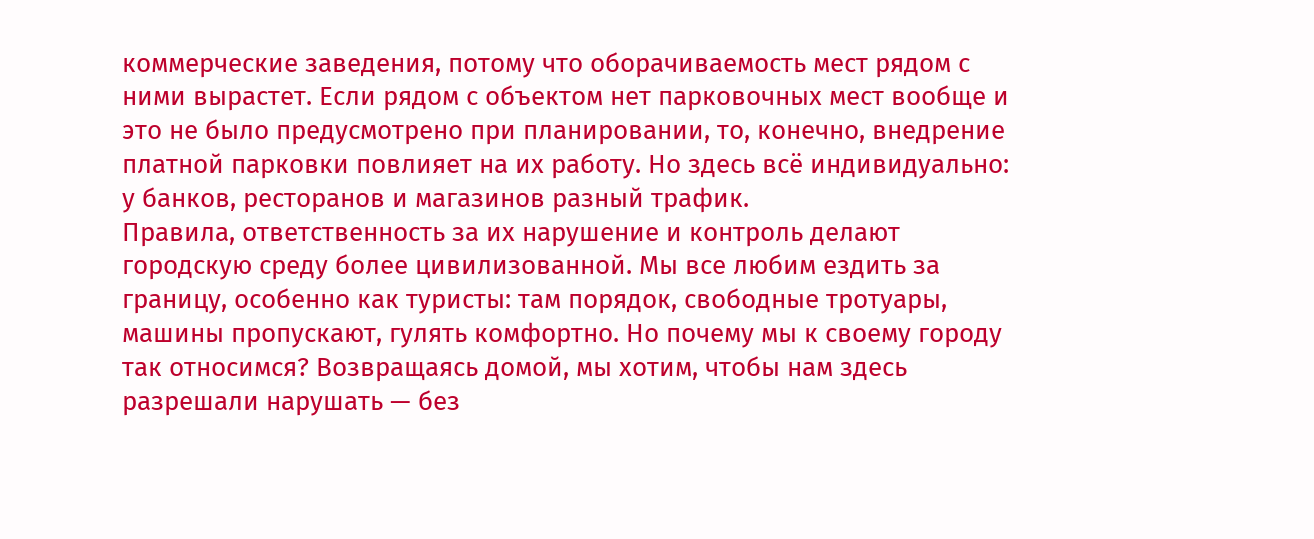коммерческие заведения, потому что оборачиваемость мест рядом с ними вырастет. Если рядом с объектом нет парковочных мест вообще и это не было предусмотрено при планировании, то, конечно, внедрение платной парковки повлияет на их работу. Но здесь всё индивидуально: у банков, ресторанов и магазинов разный трафик.
Правила, ответственность за их нарушение и контроль делают городскую среду более цивилизованной. Мы все любим ездить за границу, особенно как туристы: там порядок, свободные тротуары, машины пропускают, гулять комфортно. Но почему мы к своему городу так относимся? Возвращаясь домой, мы хотим, чтобы нам здесь разрешали нарушать — без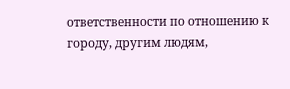ответственности по отношению к городу, другим людям,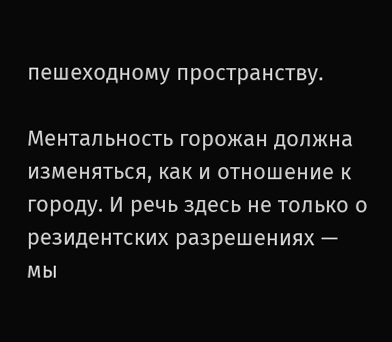пешеходному пространству.

Ментальность горожан должна изменяться, как и отношение к городу. И речь здесь не только о резидентских разрешениях — мы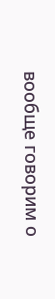вообще говорим о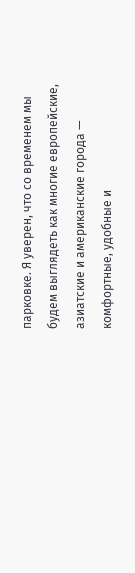парковке. Я уверен, что со временем мы будем выглядеть как многие европейские, азиатские и американские города — комфортные, удобные и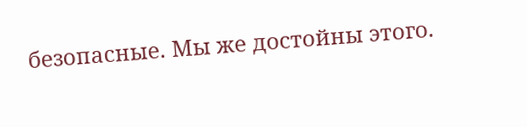безопасные. Мы же достойны этого.